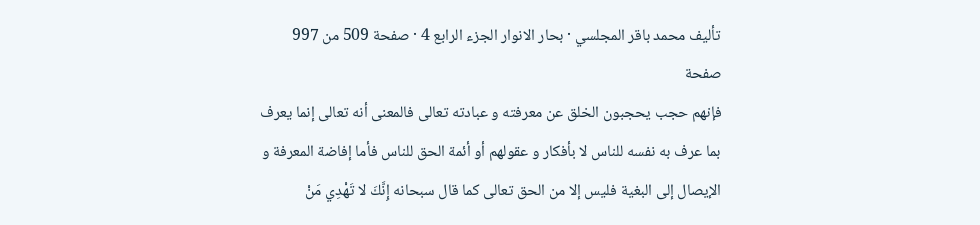تأليف محمد باقر المجلسي · بحار الانوار الجزء الرابع 4 · صفحة 509 من 997
صفحة
فإنهم حجب يحجبون الخلق عن معرفته و عبادته تعالى فالمعنى أنه تعالى إنما يعرف بما عرف به نفسه للناس لا بأفكار و عقولهم أو أئمة الحق للناس فأما إفاضة المعرفة و الإيصال إلى البغية فليس إلا من الحق تعالى كما قال سبحانه إِنَّكَ لا تَهْدِي مَنْ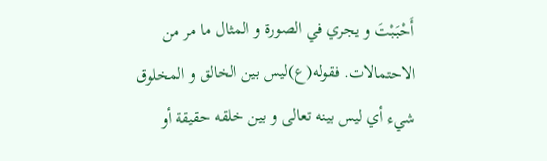أَحْبَبْتَ و يجري في الصورة و المثال ما مر من الاحتمالات. فقوله(ع)ليس بين الخالق و المخلوق شيء أي ليس بينه تعالى و بين خلقه حقيقة أو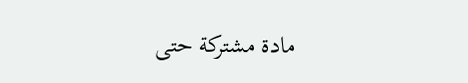مادة مشتركة حتى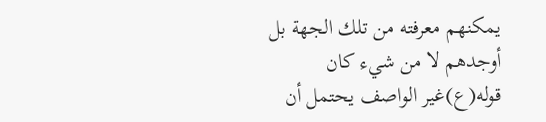يمكنهم معرفته من تلك الجهة بل أوجدهم لا من شيء كان قوله(ع)غير الواصف يحتمل أن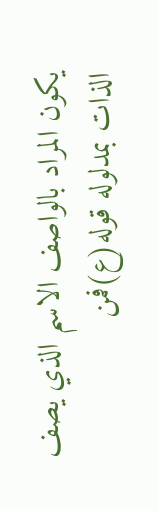يكون المراد بالواصف الاسم الذي يصف الذات بمدلوله قوله(ع)فمن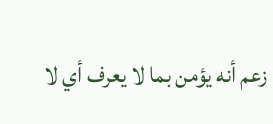زعم أنه يؤمن بما لا يعرف أي لا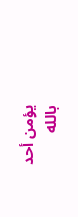يؤمن أحد بالله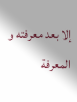إلا بعد معرفته و المعرفة